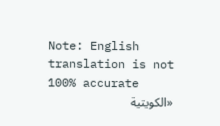Note: English translation is not 100% accurate
«الكويتية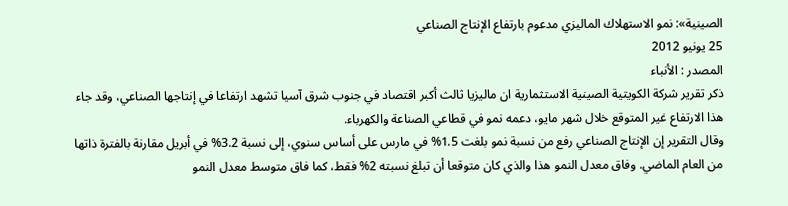الصينية»: نمو الاستهلاك الماليزي مدعوم بارتفاع الإنتاج الصناعي
25 يونيو 2012
المصدر : الأنباء
ذكر تقرير شركة الكويتية الصينية الاستثمارية ان ماليزيا ثالث أكبر اقتصاد في جنوب شرق آسيا تشهد ارتفاعا في إنتاجها الصناعي، وقد جاء هذا الارتفاع غير المتوقع خلال شهر مايو، دعمه نمو في قطاعي الصناعة والكهرباء.
وقال التقرير إن الإنتاج الصناعي رفع من نسبة نمو بلغت 1.5% في مارس على أساس سنوي، إلى نسبة 3.2% في أبريل مقارنة بالفترة ذاتها من العام الماضي. وفاق معدل النمو هذا والذي كان متوقعا أن تبلغ نسبته 2% فقط، كما فاق متوسط معدل النمو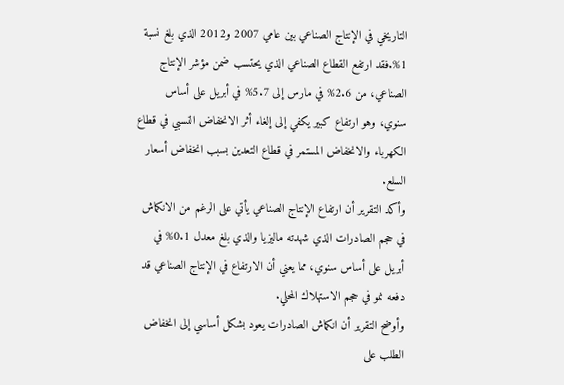التاريخي في الإنتاج الصناعي بين عامي 2007 و2012 الذي بلغ نسبة 1%.فقد ارتفع القطاع الصناعي الذي يحتسب ضمن مؤشر الإنتاج الصناعي، من 2.6% في مارس إلى 5.7% في أبريل على أساس سنوي، وهو ارتفاع كبير يكفي إلى إلغاء أثر الانخفاض النسبي في قطاع الكهرباء والانخفاض المستمر في قطاع التعدين بسبب انخفاض أسعار السلع.
وأكد التقرير أن ارتفاع الإنتاج الصناعي يأتي على الرغم من الانكماش في حجم الصادرات الذي شهدته ماليزيا والذي بلغ معدل 0.1% في أبريل على أساس سنوي، مما يعني أن الارتفاع في الإنتاج الصناعي قد دفعه نمو في حجم الاستهلاك المحلي.
وأوضح التقرير أن انكماش الصادرات يعود بشكل أساسي إلى انخفاض الطلب على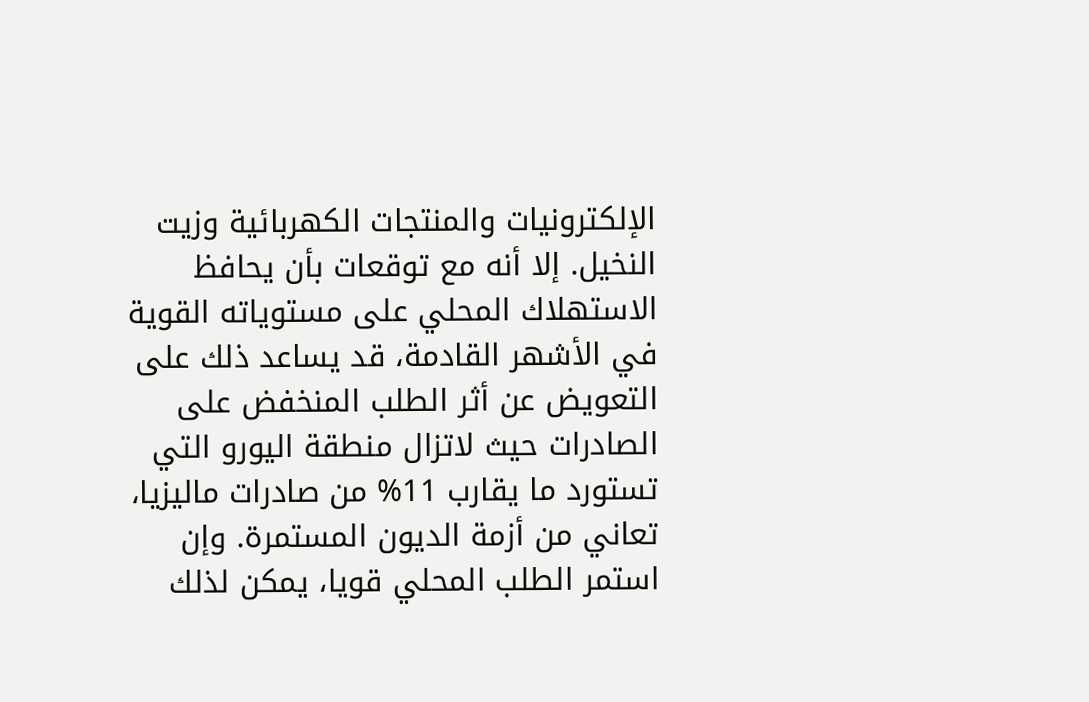الإلكترونيات والمنتجات الكهربائية وزيت النخيل. إلا أنه مع توقعات بأن يحافظ الاستهلاك المحلي على مستوياته القوية في الأشهر القادمة، قد يساعد ذلك على التعويض عن أثر الطلب المنخفض على الصادرات حيث لاتزال منطقة اليورو التي تستورد ما يقارب 11% من صادرات ماليزيا، تعاني من أزمة الديون المستمرة. وإن استمر الطلب المحلي قويا، يمكن لذلك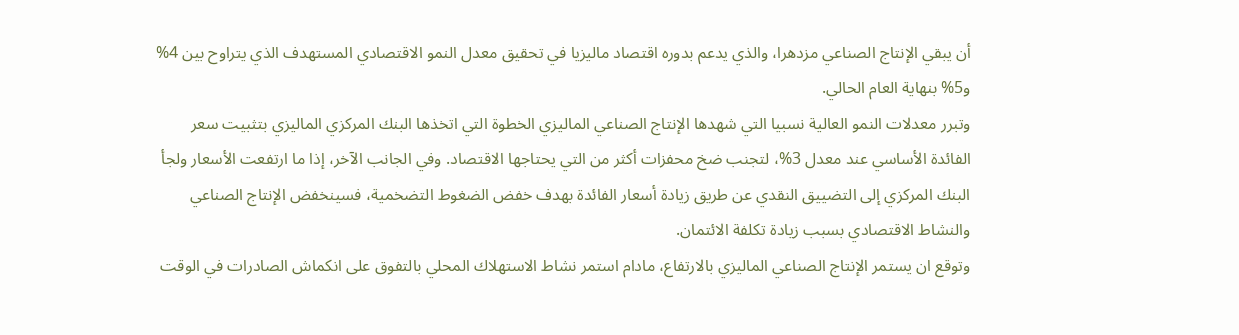أن يبقي الإنتاج الصناعي مزدهرا، والذي يدعم بدوره اقتصاد ماليزيا في تحقيق معدل النمو الاقتصادي المستهدف الذي يتراوح بين 4% و5% بنهاية العام الحالي.
وتبرر معدلات النمو العالية نسبيا التي شهدها الإنتاج الصناعي الماليزي الخطوة التي اتخذها البنك المركزي الماليزي بتثبيت سعر الفائدة الأساسي عند معدل 3%، لتجنب ضخ محفزات أكثر من التي يحتاجها الاقتصاد. وفي الجانب الآخر، إذا ما ارتفعت الأسعار ولجأ البنك المركزي إلى التضييق النقدي عن طريق زيادة أسعار الفائدة بهدف خفض الضغوط التضخمية، فسينخفض الإنتاج الصناعي والنشاط الاقتصادي بسبب زيادة تكلفة الائتمان.
وتوقع ان يستمر الإنتاج الصناعي الماليزي بالارتفاع، مادام استمر نشاط الاستهلاك المحلي بالتفوق على انكماش الصادرات في الوقت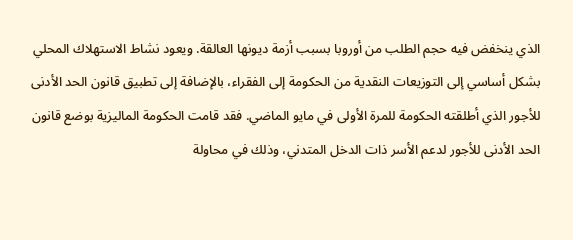الذي ينخفض فيه حجم الطلب من أوروبا بسبب أزمة ديونها العالقة. ويعود نشاط الاستهلاك المحلي بشكل أساسي إلى التوزيعات النقدية من الحكومة إلى الفقراء، بالإضافة إلى تطبيق قانون الحد الأدنى للأجور الذي أطلقته الحكومة للمرة الأولى في مايو الماضي. فقد قامت الحكومة الماليزية بوضع قانون الحد الأدنى للأجور لدعم الأسر ذات الدخل المتدني، وذلك في محاولة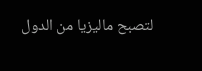لتصبح ماليزيا من الدول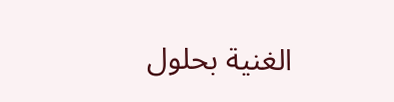الغنية بحلول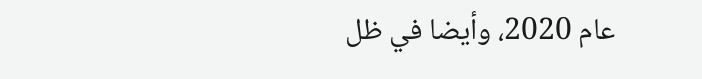عام 2020، وأيضا في ظل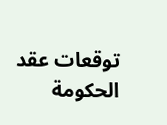توقعات عقد الحكومة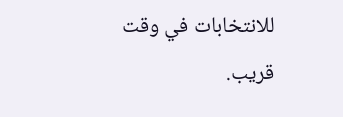للانتخابات في وقت قريب.